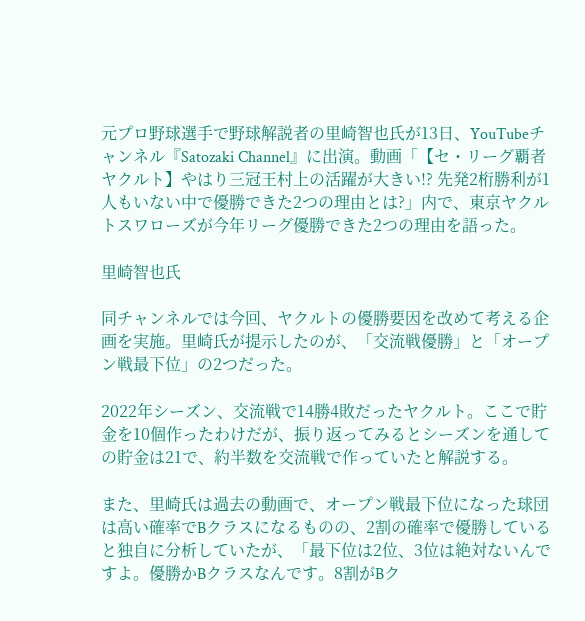元プロ野球選手で野球解説者の里崎智也氏が13日、YouTubeチャンネル『Satozaki Channel』に出演。動画「【セ・リーグ覇者ヤクルト】やはり三冠王村上の活躍が大きい!? 先発2桁勝利が1人もいない中で優勝できた2つの理由とは?」内で、東京ヤクルトスワローズが今年リーグ優勝できた2つの理由を語った。

里崎智也氏

同チャンネルでは今回、ヤクルトの優勝要因を改めて考える企画を実施。里崎氏が提示したのが、「交流戦優勝」と「オープン戦最下位」の2つだった。

2022年シーズン、交流戦で14勝4敗だったヤクルト。ここで貯金を10個作ったわけだが、振り返ってみるとシーズンを通しての貯金は21で、約半数を交流戦で作っていたと解説する。

また、里崎氏は過去の動画で、オープン戦最下位になった球団は高い確率でBクラスになるものの、2割の確率で優勝していると独自に分析していたが、「最下位は2位、3位は絶対ないんですよ。優勝かBクラスなんです。8割がBク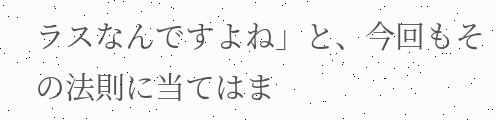ラスなんですよね」と、今回もその法則に当てはま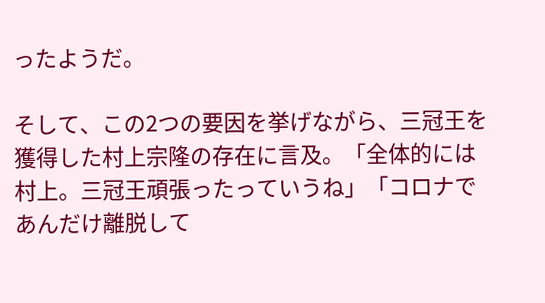ったようだ。

そして、この2つの要因を挙げながら、三冠王を獲得した村上宗隆の存在に言及。「全体的には村上。三冠王頑張ったっていうね」「コロナであんだけ離脱して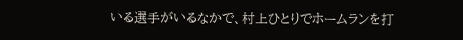いる選手がいるなかで、村上ひとりでホームランを打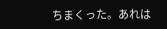ちまくった。あれは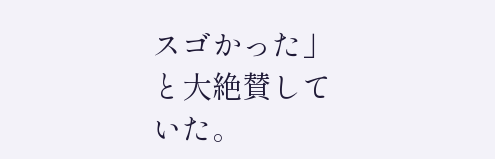スゴかった」と大絶賛していた。